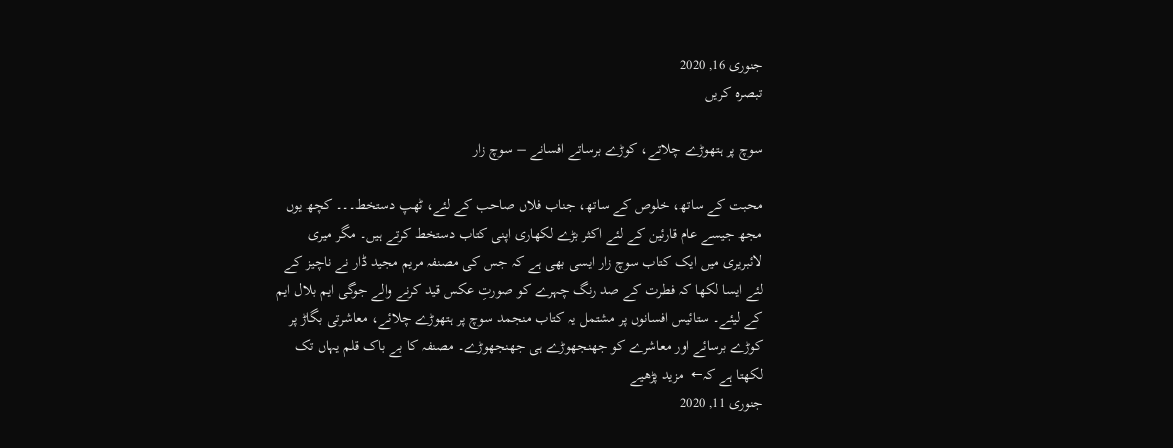جنوری 16, 2020
تبصرہ کریں

سوچ پر ہتھوڑے چلاتے، کوڑے برساتے افسانے – سوچ زار

محبت کے ساتھ، خلوص کے ساتھ، جناب فلاں صاحب کے لئے، ٹھپ دستخط۔۔۔ کچھ یوں مجھ جیسے عام قارئین کے لئے اکثر بڑے لکھاری اپنی کتاب دستخط کرتے ہیں۔ مگر میری لائبریری میں ایک کتاب سوچ زار ایسی بھی ہے کہ جس کی مصنفہ مریم مجید ڈار نے ناچیز کے لئے ایسا لکھا کہ فطرت کے صد رنگ چہرے کو صورتِ عکس قید کرنے والے جوگی ایم بلال ایم کے لیئے۔ ستائیس افسانوں پر مشتمل یہ کتاب منجمد سوچ پر ہتھوڑے چلائے، معاشرتی بگاڑ پر کوڑے برسائے اور معاشرے کو جھنجھوڑے ہی جھنجھوڑے۔ مصنفہ کا بے باک قلم یہاں تک لکھتا ہے کہ←  مزید پڑھیے
جنوری 11, 2020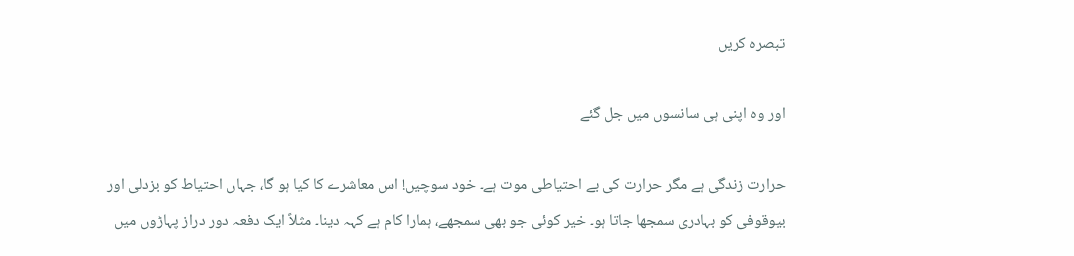تبصرہ کریں

اور وہ اپنی ہی سانسوں میں جل گئے

حرارت زندگی ہے مگر حرارت کی بے احتیاطی موت ہے۔ خود سوچیں! اس معاشرے کا کیا ہو گا، جہاں احتیاط کو بزدلی اور بیوقوفی کو بہادری سمجھا جاتا ہو۔ خیر کوئی جو بھی سمجھے، ہمارا کام ہے کہہ دینا۔ مثلاً ایک دفعہ دور دراز پہاڑوں میں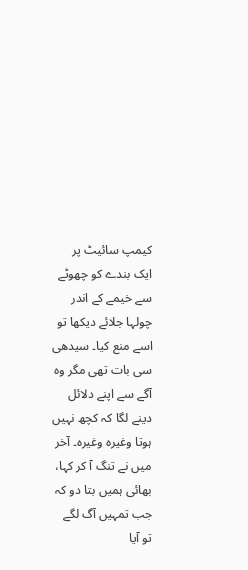کیمپ سائیٹ پر ایک بندے کو چھوٹے سے خیمے کے اندر چولہا جلائے دیکھا تو اسے منع کیا۔ سیدھی سی بات تھی مگر وہ آگے سے اپنے دلائل دینے لگا کہ کچھ نہیں ہوتا وغیرہ وغیرہ۔ آخر میں نے تنگ آ کر کہا، بھائی ہمیں بتا دو کہ جب تمہیں آگ لگے تو آیا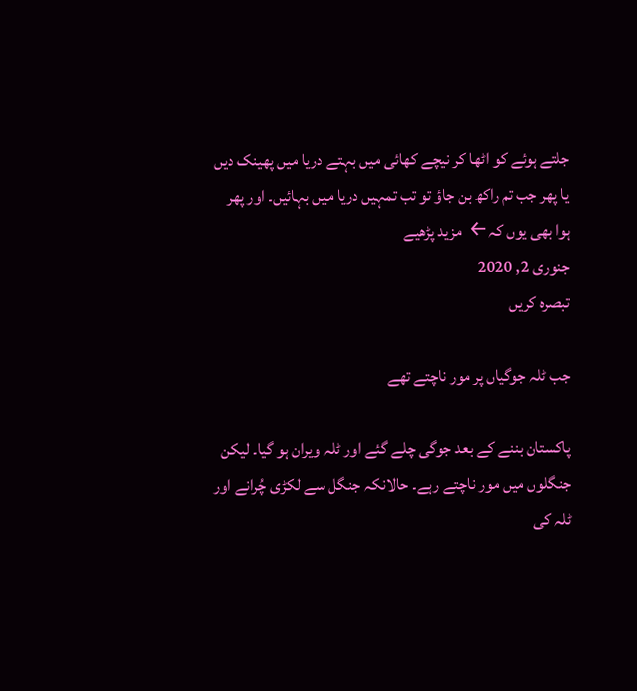جلتے ہوئے کو اٹھا کر نیچے کھائی میں بہتے دریا میں پھینک دیں یا پھر جب تم راکھ بن جاؤ تو تب تمہیں دریا میں بہائیں۔ اور پھر ہوا بھی یوں کہ←  مزید پڑھیے
جنوری 2, 2020
تبصرہ کریں

جب ٹلہ جوگیاں پر مور ناچتے تھے

پاکستان بننے کے بعد جوگی چلے گئے اور ٹلہ ویران ہو گیا۔ لیکن جنگلوں میں مور ناچتے رہے۔ حالانکہ جنگل سے لکڑی چُرانے اور ٹلہ کی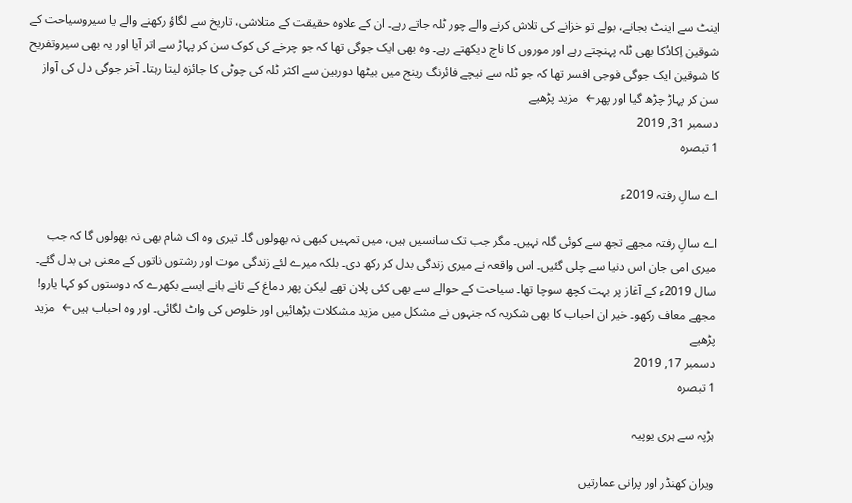اینٹ سے اینٹ بجانے، بولے تو خزانے کی تلاش کرنے والے چور ٹلہ جاتے رہے۔ ان کے علاوہ حقیقت کے متلاشی، تاریخ سے لگاؤ رکھنے والے یا سیروسیاحت کے شوقین اِکادُکا بھی ٹلہ پہنچتے رہے اور موروں کا ناچ دیکھتے رہے۔ وہ بھی ایک جوگی تھا کہ جو چرخے کی کوک سن کر پہاڑ سے اتر آیا اور یہ بھی سیروتفریح کا شوقین ایک جوگی فوجی افسر تھا کہ جو ٹلہ سے نیچے فائرنگ رینج میں بیٹھا دوربین سے اکثر ٹلہ کی چوٹی کا جائزہ لیتا رہتا۔ آخر جوگی دل کی آواز سن کر پہاڑ چڑھ گیا اور پھر←  مزید پڑھیے
دسمبر 31, 2019
1 تبصرہ

اے سالِ رفتہ 2019ء

اے سالِ رفتہ مجھے تجھ سے کوئی گلہ نہیں۔ مگر جب تک سانسیں ہیں، میں تمہیں کبھی نہ بھولوں گا۔ تیری وہ اک شام بھی نہ بھولوں گا کہ جب میری امی جان اس دنیا سے چلی گئیں۔ اس واقعہ نے میری زندگی بدل کر رکھ دی۔ بلکہ میرے لئے زندگی موت اور رشتوں ناتوں کے معنی ہی بدل گئے۔ سال 2019ء کے آغاز پر بہت کچھ سوچا تھا۔ سیاحت کے حوالے سے بھی کئی پلان تھے لیکن پھر دماغ کے تانے بانے ایسے بکھرے کہ دوستوں کو کہا یارو! مجھے معاف رکھو۔ خیر ان احباب کا بھی شکریہ کہ جنہوں نے مشکل میں مزید مشکلات بڑھائیں اور خلوص کی واٹ لگائی۔ اور وہ احباب ہیں←  مزید پڑھیے
دسمبر 17, 2019
1 تبصرہ

ہڑپہ سے ہری یوپیہ

ویران کھنڈر اور پرانی عمارتیں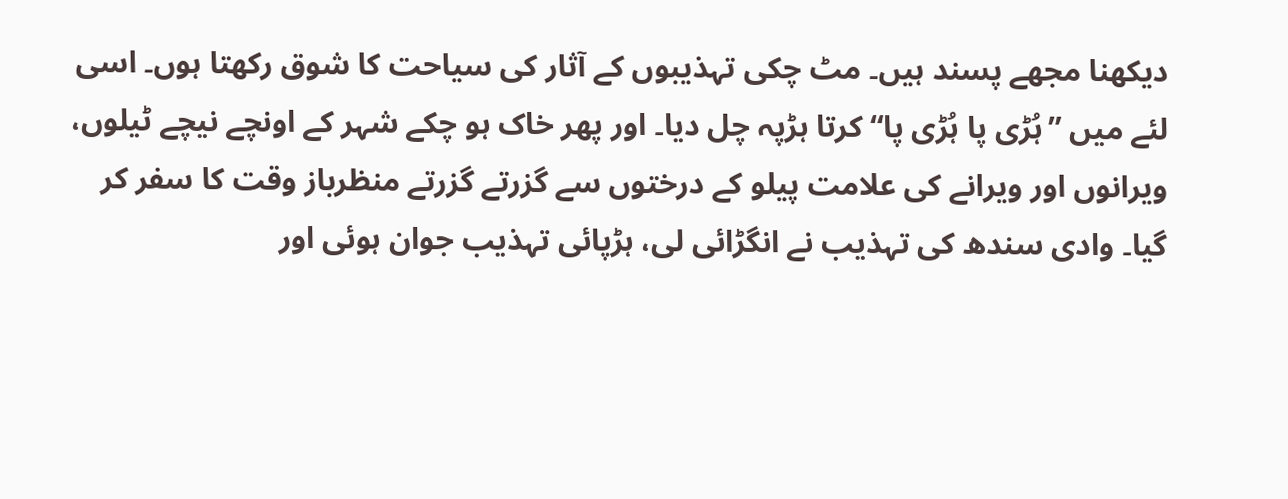دیکھنا مجھے پسند ہیں۔ مٹ چکی تہذیبوں کے آثار کی سیاحت کا شوق رکھتا ہوں۔ اسی لئے میں ”ہُڑی پا ہُڑی پا“ کرتا ہڑپہ چل دیا۔ اور پھر خاک ہو چکے شہر کے اونچے نیچے ٹیلوں، ویرانوں اور ویرانے کی علامت پیلو کے درختوں سے گزرتے گزرتے منظرباز وقت کا سفر کر گیا۔ وادی سندھ کی تہذیب نے انگڑائی لی، ہڑپائی تہذیب جوان ہوئی اور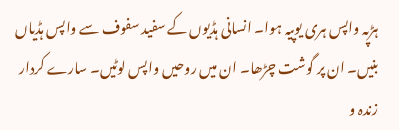ہڑپہ واپس ہری یوپیہ ہوا۔ انسانی ہڈیوں کے سفید سفوف سے واپس ہڈیاں بنیں۔ ان پر گوشت چڑھا۔ ان میں روحیں واپس لوٹیں۔ سارے کردار زندہ و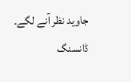جاوید نظر آنے لگے۔ ڈانسنگ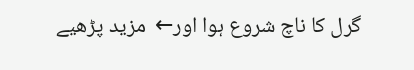گرل کا ناچ شروع ہوا اور←  مزید پڑھیے